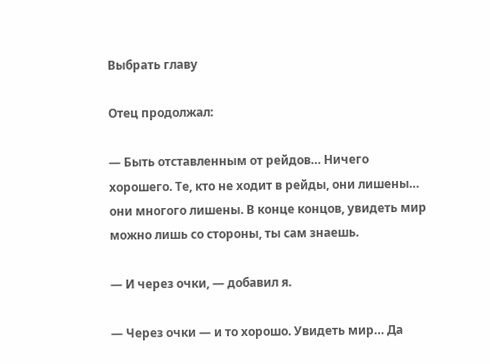Выбрать главу

Отец продолжал:

— Быть отставленным от рейдов… Ничего хорошего. Те, кто не ходит в рейды, они лишены… они многого лишены. В конце концов, увидеть мир можно лишь со стороны, ты сам знаешь.

— И через очки, — добавил я.

— Через очки — и то хорошо. Увидеть мир… Да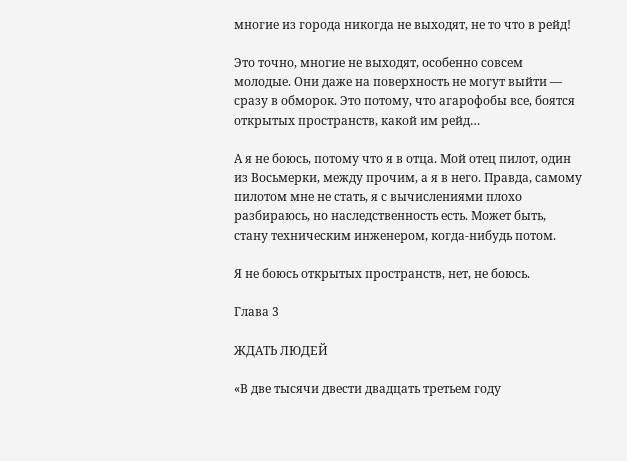многие из города никогда не выходят, не то что в рейд!

Это точно, многие не выходят, особенно совсем молодые. Они даже на поверхность не могут выйти — сразу в обморок. Это потому, что агарофобы все, боятся открытых пространств, какой им рейд…

А я не боюсь, потому что я в отца. Мой отец пилот, один из Восьмерки, между прочим, а я в него. Правда, самому пилотом мне не стать, я с вычислениями плохо разбираюсь, но наследственность есть. Может быть, стану техническим инженером, когда-нибудь потом.

Я не боюсь открытых пространств, нет, не боюсь.

Глава 3

ЖДАТЬ ЛЮДЕЙ

«В две тысячи двести двадцать третьем году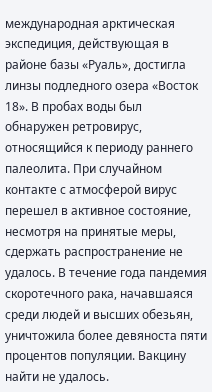международная арктическая экспедиция, действующая в районе базы «Руаль», достигла линзы подледного озера «Восток 18». В пробах воды был обнаружен ретровирус, относящийся к периоду раннего палеолита. При случайном контакте с атмосферой вирус перешел в активное состояние, несмотря на принятые меры, сдержать распространение не удалось. В течение года пандемия скоротечного рака, начавшаяся среди людей и высших обезьян, уничтожила более девяноста пяти процентов популяции. Вакцину найти не удалось.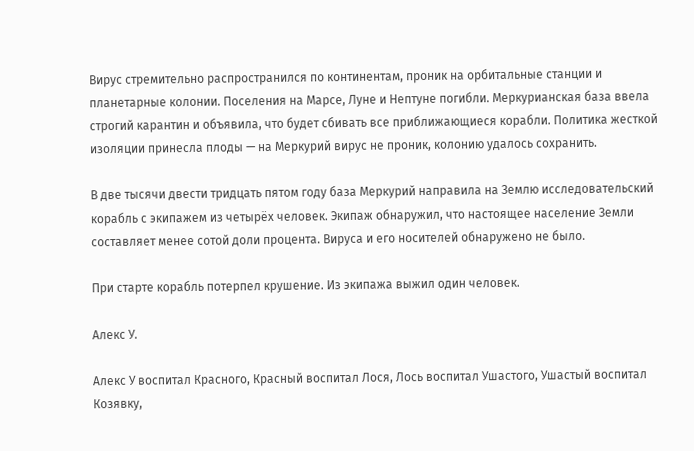Вирус стремительно распространился по континентам, проник на орбитальные станции и планетарные колонии. Поселения на Марсе, Луне и Нептуне погибли. Меркурианская база ввела строгий карантин и объявила, что будет сбивать все приближающиеся корабли. Политика жесткой изоляции принесла плоды — на Меркурий вирус не проник, колонию удалось сохранить.

В две тысячи двести тридцать пятом году база Меркурий направила на Землю исследовательский корабль с экипажем из четырёх человек. Экипаж обнаружил, что настоящее население Земли составляет менее сотой доли процента. Вируса и его носителей обнаружено не было.

При старте корабль потерпел крушение. Из экипажа выжил один человек.

Алекс У.

Алекс У воспитал Красного, Красный воспитал Лося, Лось воспитал Ушастого, Ушастый воспитал Козявку,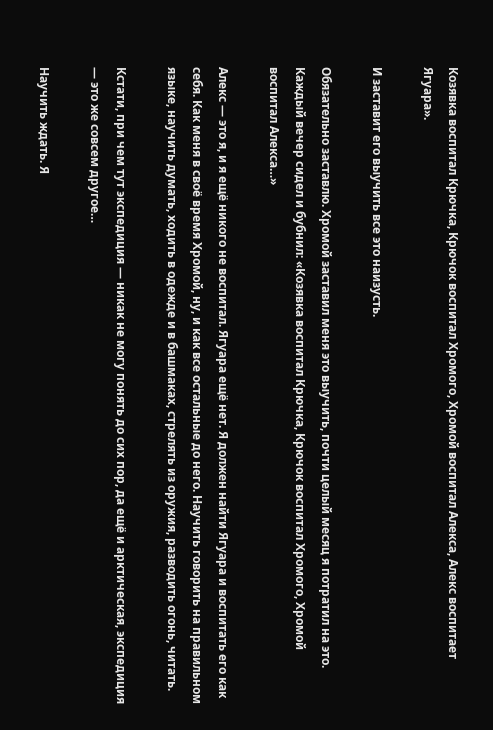Козявка воспитал Крючка, Крючок воспитал Хромого, Хромой воспитал Алекса, Алекс воспитает Ягуара».

И заставит его выучить все это наизусть.

Обязательно заставлю. Хромой заставил меня это выучить, почти целый месяц я потратил на это. Каждый вечер сидел и бубнил: «Козявка воспитал Крючка, Крючок воспитал Хромого, Хромой воспитал Алекса…»

Алекс — это я, и я ещё никого не воспитал. Ягуара ещё нет. Я должен найти Ягуара и воспитать его как себя. Как меня в своё время Хромой, ну, и как все остальные до него. Научить говорить на правильном языке, научить думать, ходить в одежде и в башмаках, стрелять из оружия, разводить огонь, читать.

Кстати, при чем тут экспедиция — никак не могу понять до сих пор, да ещё и арктическая, экспедиция — это же совсем другое…

Научить ждать. Я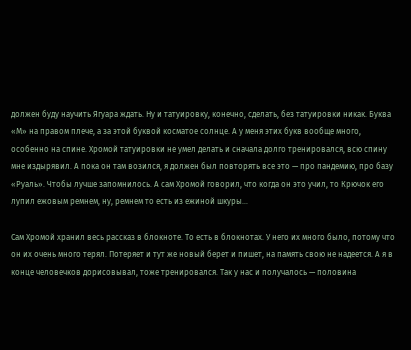должен буду научить Ягуара ждать. Ну и татуировку, конечно, сделать, без татуировки никак. Буква «М» на правом плече, а за этой буквой косматое солнце. А у меня этих букв вообще много, особенно на спине. Хромой татуировки не умел делать и сначала долго тренировался, всю спину мне издырявил. А пока он там возился, я должен был повторять все это — про пандемию, про базу «Руаль». Чтобы лучше запомнилось. А сам Хромой говорил, что когда он это учил, то Крючок его лупил ежовым ремнем, ну, ремнем то есть из ежиной шкуры…

Сам Хромой хранил весь рассказ в блокноте. То есть в блокнотах. У него их много было, потому что он их очень много терял. Потеряет и тут же новый берет и пишет, на память свою не надеется. А я в конце человечков дорисовывал, тоже тренировался. Так у нас и получалось — половина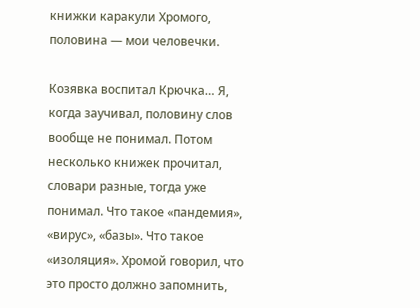книжки каракули Хромого, половина — мои человечки.

Козявка воспитал Крючка… Я, когда заучивал, половину слов вообще не понимал. Потом несколько книжек прочитал, словари разные, тогда уже понимал. Что такое «пандемия», «вирус», «базы». Что такое «изоляция». Хромой говорил, что это просто должно запомнить,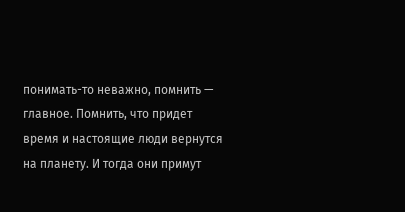понимать-то неважно, помнить — главное. Помнить, что придет время и настоящие люди вернутся на планету. И тогда они примут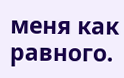меня как равного.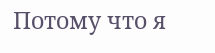Потому что я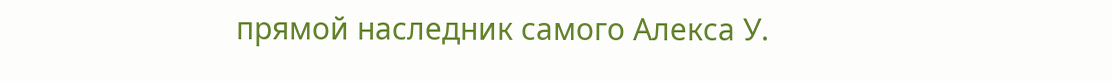прямой наследник самого Алекса У.